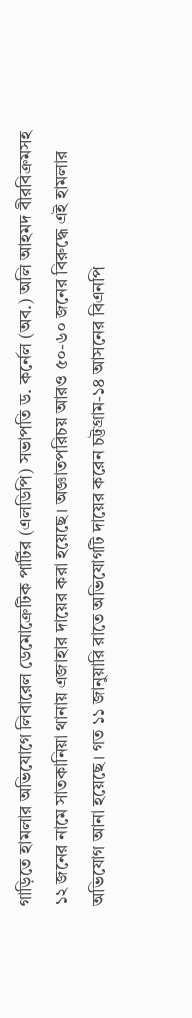গাড়িতে হামলার অভিযোগে লিবারেল ডেমোক্রেটিক পার্টির (এলডিপি) সভাপতি ড. কর্নেল (অব.) অলি আহমদ বীরবিক্রমসহ ১২ জনের নামে সাতকানিয়া থানায় এজাহার দায়ের করা হয়েছে। অজ্ঞাতপরিচয় আরও ৫০-৬০ জনের বিরুদ্ধে এই হামলার অভিযোগ আনা হয়েছে। গত ১১ জানুয়ারি রাতে অভিযোগটি দায়ের করেন চট্টগ্রাম-১৪ আসনের বিএনপি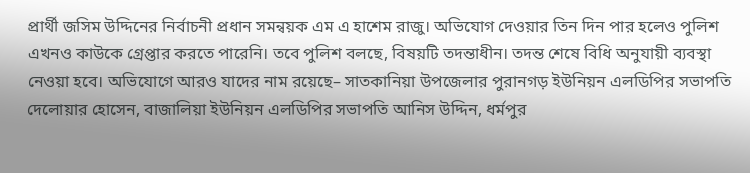প্রার্থী জসিম উদ্দিনের নির্বাচনী প্রধান সমন্বয়ক এম এ হাশেম রাজু। অভিযোগ দেওয়ার তিন দিন পার হলেও পুলিশ এখনও কাউকে গ্রেপ্তার করতে পারেনি। তবে পুলিশ বলছে, বিষয়টি তদন্তাধীন। তদন্ত শেষে বিধি অনুযায়ী ব্যবস্থা নেওয়া হবে। অভিযোগে আরও যাদের নাম রয়েছে– সাতকানিয়া উপজেলার পুরানগড় ইউনিয়ন এলডিপির সভাপতি দেলোয়ার হোসেন, বাজালিয়া ইউনিয়ন এলডিপির সভাপতি আনিস উদ্দিন, ধর্মপুর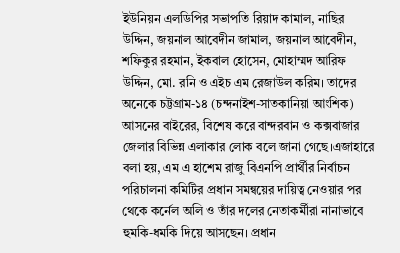ইউনিয়ন এলডিপির সভাপতি রিয়াদ কামাল, নাছির উদ্দিন, জয়নাল আবেদীন জামাল, জয়নাল আবেদীন, শফিকুর রহমান, ইকবাল হোসেন, মোহাম্মদ আরিফ উদ্দিন, মো. রনি ও এইচ এম রেজাউল করিম। তাদের অনেকে চট্টগ্রাম-১৪ (চন্দনাইশ-সাতকানিয়া আংশিক) আসনের বাইরের, বিশেষ করে বান্দরবান ও কক্সবাজার জেলার বিভিন্ন এলাকার লোক বলে জানা গেছে।এজাহারে বলা হয়, এম এ হাশেম রাজু বিএনপি প্রার্থীর নির্বাচন পরিচালনা কমিটির প্রধান সমন্বয়ের দায়িত্ব নেওয়ার পর থেকে কর্নেল অলি ও তাঁর দলের নেতাকর্মীরা নানাভাবে হুমকি-ধমকি দিয়ে আসছেন। প্রধান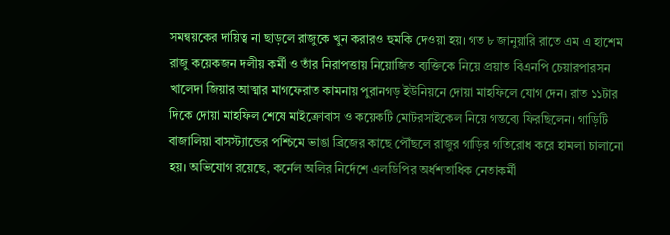সমন্বয়কের দায়িত্ব না ছাড়লে রাজুকে খুন করারও হুমকি দেওয়া হয়। গত ৮ জানুয়ারি রাতে এম এ হাশেম রাজু কয়েকজন দলীয় কর্মী ও তাঁর নিরাপত্তায় নিয়োজিত ব্যক্তিকে নিয়ে প্রয়াত বিএনপি চেয়ারপারসন খালেদা জিয়ার আত্মার মাগফেরাত কামনায় পুরানগড় ইউনিয়নে দোয়া মাহফিলে যোগ দেন। রাত ১১টার দিকে দোয়া মাহফিল শেষে মাইক্রোবাস ও কয়েকটি মোটরসাইকেল নিয়ে গন্তব্যে ফিরছিলেন। গাড়িটি বাজালিয়া বাসস্ট্যান্ডের পশ্চিমে ভাঙা ব্রিজের কাছে পৌঁছলে রাজুর গাড়ির গতিরোধ করে হামলা চালানো হয়। অভিযোগ রয়েছে, কর্নেল অলির নির্দেশে এলডিপির অর্ধশতাধিক নেতাকর্মী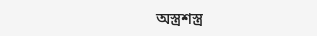অস্ত্রশস্ত্র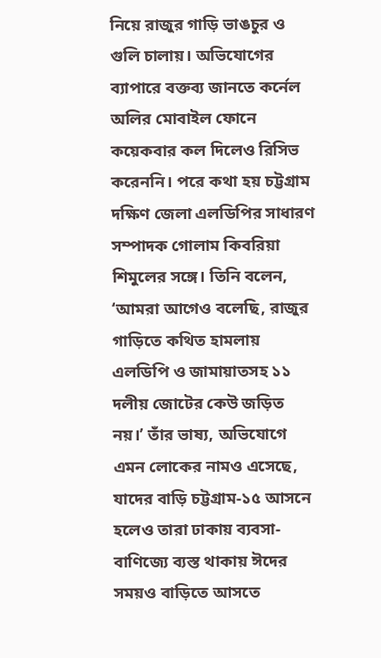নিয়ে রাজুর গাড়ি ভাঙচুর ও গুলি চালায়। অভিযোগের ব্যাপারে বক্তব্য জানতে কর্নেল অলির মোবাইল ফোনে কয়েকবার কল দিলেও রিসিভ করেননি। পরে কথা হয় চট্টগ্রাম দক্ষিণ জেলা এলডিপির সাধারণ সম্পাদক গোলাম কিবরিয়া শিমুলের সঙ্গে। তিনি বলেন, ‘আমরা আগেও বলেছি, রাজুর গাড়িতে কথিত হামলায় এলডিপি ও জামায়াতসহ ১১ দলীয় জোটের কেউ জড়িত নয়।’ তাঁর ভাষ্য, অভিযোগে এমন লোকের নামও এসেছে, যাদের বাড়ি চট্টগ্রাম-১৫ আসনে হলেও তারা ঢাকায় ব্যবসা-বাণিজ্যে ব্যস্ত থাকায় ঈদের সময়ও বাড়িতে আসতে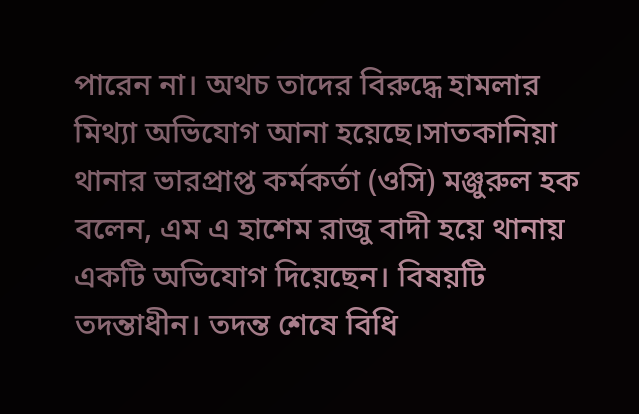পারেন না। অথচ তাদের বিরুদ্ধে হামলার মিথ্যা অভিযোগ আনা হয়েছে।সাতকানিয়া থানার ভারপ্রাপ্ত কর্মকর্তা (ওসি) মঞ্জুরুল হক বলেন, এম এ হাশেম রাজু বাদী হয়ে থানায় একটি অভিযোগ দিয়েছেন। বিষয়টি তদন্তাধীন। তদন্ত শেষে বিধি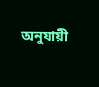অনুযায়ী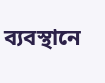ব্যবস্থানে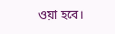ওয়া হবে।